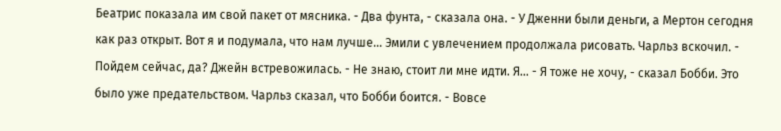Беатрис показала им свой пакет от мясника. - Два фунта, - сказала она. - У Дженни были деньги, а Мертон сегодня как раз открыт. Вот я и подумала, что нам лучше... Эмили с увлечением продолжала рисовать. Чарльз вскочил. - Пойдем сейчас, да? Джейн встревожилась. - Не знаю, стоит ли мне идти. Я... - Я тоже не хочу, - сказал Бобби. Это было уже предательством. Чарльз сказал, что Бобби боится. - Вовсе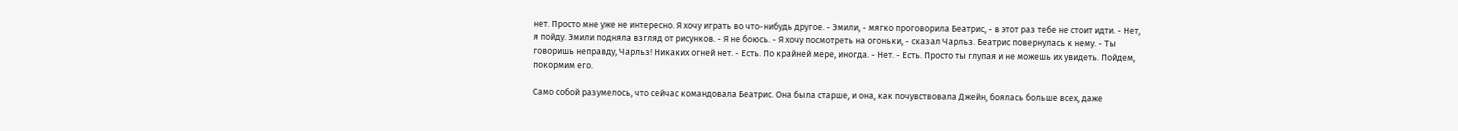нет. Просто мне уже не интересно. Я хочу играть во что-нибудь другое. - Эмили, - мягко проговорила Беатрис, - в этот раз тебе не стоит идти. - Нет, я пойду. Эмили подняла взгляд от рисунков. - Я не боюсь. - Я хочу посмотреть на огоньки, - сказал Чарльз. Беатрис повернулась к нему. - Ты говоришь неправду, Чарльз! Никаких огней нет. - Есть. По крайней мере, иногда. - Нет. - Есть. Просто ты глупая и не можешь их увидеть. Пойдем, покормим его.

Само собой разумелось, что сейчас командовала Беатрис. Она была старше, и она, как почувствовала Джейн, боялась больше всех, даже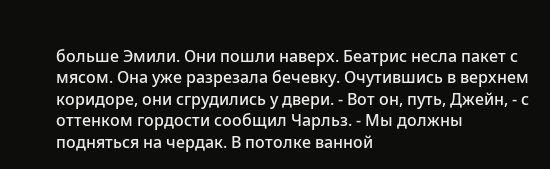больше Эмили. Они пошли наверх. Беатрис несла пакет с мясом. Она уже разрезала бечевку. Очутившись в верхнем коридоре, они сгрудились у двери. - Вот он, путь, Джейн, - с оттенком гордости сообщил Чарльз. - Мы должны подняться на чердак. В потолке ванной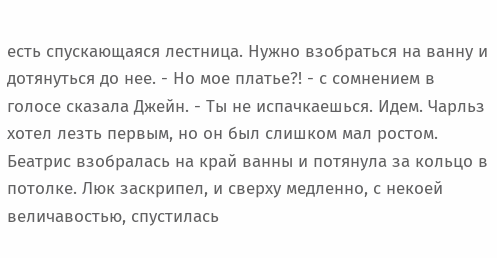есть спускающаяся лестница. Нужно взобраться на ванну и дотянуться до нее. - Но мое платье?! - с сомнением в голосе сказала Джейн. - Ты не испачкаешься. Идем. Чарльз хотел лезть первым, но он был слишком мал ростом. Беатрис взобралась на край ванны и потянула за кольцо в потолке. Люк заскрипел, и сверху медленно, с некоей величавостью, спустилась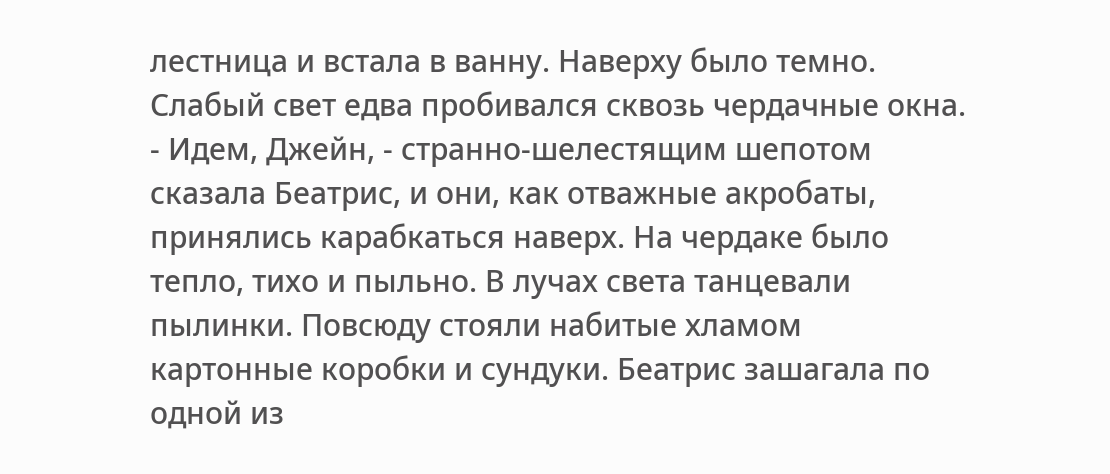лестница и встала в ванну. Наверху было темно. Слабый свет едва пробивался сквозь чердачные окна. - Идем, Джейн, - странно-шелестящим шепотом сказала Беатрис, и они, как отважные акробаты, принялись карабкаться наверх. На чердаке было тепло, тихо и пыльно. В лучах света танцевали пылинки. Повсюду стояли набитые хламом картонные коробки и сундуки. Беатрис зашагала по одной из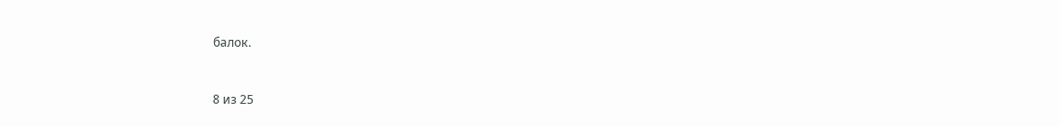балок.



8 из 25